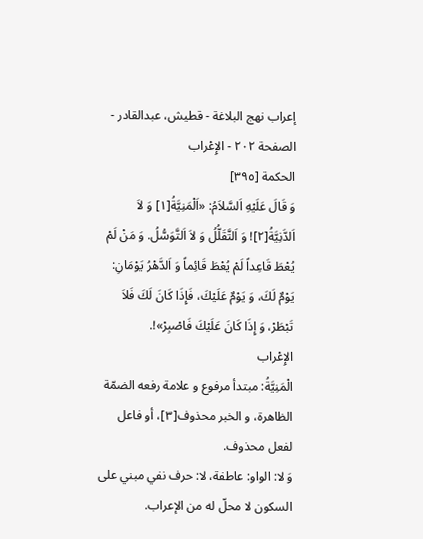إعراب نهج البلاغة - قطیش، عبدالقادر - الصفحة ٢٠٢ - الإِعْراب
الحكمة [٣٩٥]
وَ قَالَ عَلَيْهِ اَلسَّلاَمُ: «اَلْمَنِيَّةُ[١] وَ لاَ اَلدَّنِيَّةُ[٢]! وَ اَلتَّقَلُّلُ وَ لاَ اَلتَّوَسُّلُ. وَ مَنْ لَمْ يُعْطَ قَاعِداً لَمْ يُعْطَ قَائِماً وَ اَلدَّهْرُ يَوْمَانِ: يَوْمٌ لَكَ، وَ يَوْمٌ عَلَيْكَ، فَإِذَا كَانَ لَكَ فَلاَ تَبْطَرْ، وَ إِذَا كَانَ عَلَيْكَ فَاصْبِرْ»!.
الإِعْراب
الْمَنِيَّةُ: مبتدأ مرفوع و علامة رفعه الضمّة الظاهرة، و الخبر محذوف[٣]، أو فاعل لفعل محذوف.
وَ لا: الواو: عاطفة، لا: حرف نفي مبني على السكون لا محلّ له من الإعراب.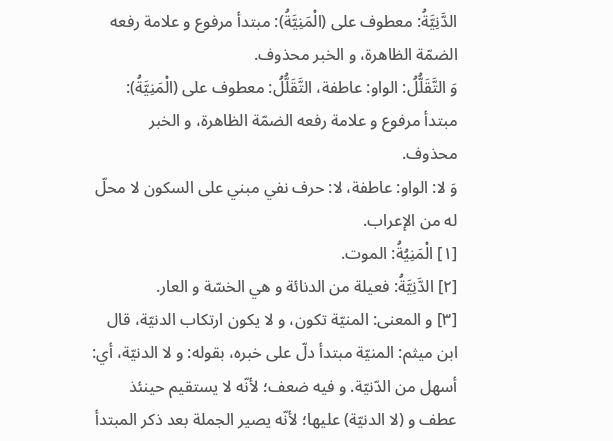الدَّنِيَّةُ: معطوف على (الْمَنِيَّةُ): مبتدأ مرفوع و علامة رفعه الضمّة الظاهرة، و الخبر محذوف.
وَ التَّقَلُّلُ: الواو: عاطفة، التَّقَلُّلُ: معطوف على (الْمَنِيَّةُ): مبتدأ مرفوع و علامة رفعه الضمّة الظاهرة، و الخبر محذوف.
وَ لا: الواو: عاطفة، لا: حرف نفي مبني على السكون لا محلّ له من الإعراب.
[١] الْمَنِيُةُ: الموت.
[٢] الدَّنِيَّةُ: فعيلة من الدنائة و هي الخسّة و العار.
[٣] و المعنى: المنيّة تكون، و لا يكون ارتكاب الدنيّة، قال ابن ميثم: المنيّة مبتدأ دلّ على خبره، بقوله: و لا الدنيّة، أي: أسهل من الدّنيّة. و فيه ضعف؛ لأنّه لا يستقيم حينئذ عطف و (لا الدنيّة) عليها؛ لأنّه يصير الجملة بعد ذكر المبتدأ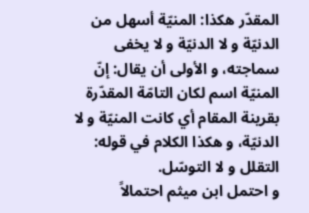المقدّر هكذا: المنيّة أسهل من الدنيّة و لا الدنيّة و لا يخفى سماجته، و الأولى أن يقال: إنّ المنيّة اسم لكان التامّة المقدّرة بقرينة المقام أي كانت المنيّة و لا الدنيّة، و هكذا الكلام في قوله: التقلل و لا التوسّل.
و احتمل ابن ميثم احتمالاً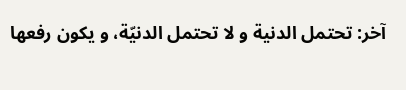آخر: تحتمل الدنية و لا تحتمل الدنيّة، و يكون رفعها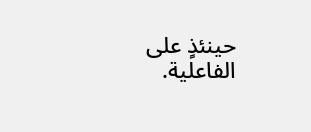حينئذٍ على الفاعلية.